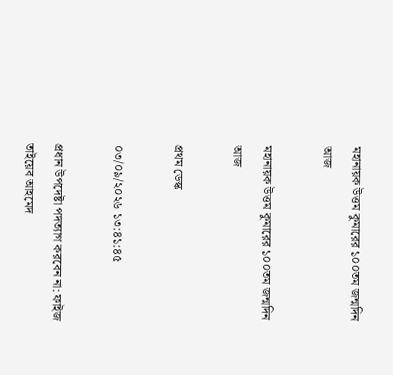মহানায়ক উত্তম কুমারের ১০০তম জন্মদিন আজ

মহানায়ক উত্তম কুমারের ১০০তম জন্মদিন আজ

প্রথম ডেস্ক

০৩/০৯/২০২৬ ১৩:৪১:৪৫

প্রধান উপদেষ্টা পদত্যাগ করবেন না: ফাইজ তাইয়েব আহমেদ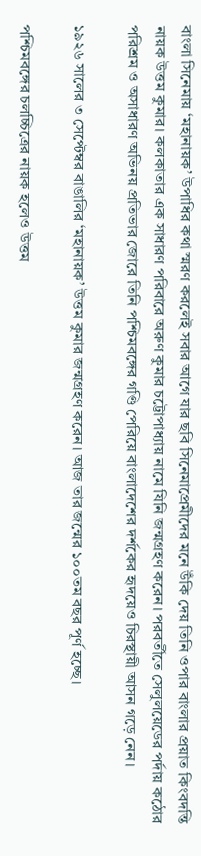বাংলা সিনেমায় ‘মহানায়ক’ উপাধির কথা স্মরণ করলেই সবার আগে যার ছবি সিনেমাপ্রেমীদের মনে উঁকি দেয় তিনি ওপার বাংলার প্রয়াত কিংবদন্তি নায়ক উত্তম কুমার। কলকাতার এক সাধারণ পরিবারে অরুণ কুমার চট্টোপাধ্যায় নামে যিনি জন্মগ্রহণ করেন। পরবর্তীতে সেলুলয়েডের পর্দায় কঠোর পরিশ্রম ও অসাধারণ অভিনয় প্রতিভার জোরে তিনি পশ্চিমবঙ্গের গণ্ডি পেরিয়ে বাংলাদেশের দর্শকের হৃদয়েও চিরস্থায়ী আসন গড়ে নেন।

১৯২৬ সালের ৩ সেপ্টেম্বর বাঙালির ‘মহানায়ক’ উত্তম কুমার জন্মগ্রহণ করেন। আজ তার জন্মের ১০০তম বছর পূর্ণ হচ্ছে।

পশ্চিমবঙ্গের চলচ্চিত্রের নায়ক হলেও উত্তম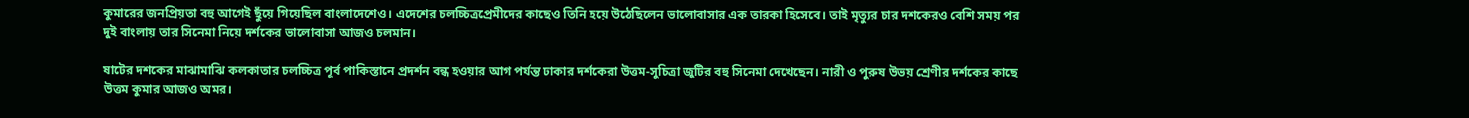কুমারের জনপ্রিয়তা বহু আগেই ছুঁয়ে গিয়েছিল বাংলাদেশেও। এদেশের চলচ্চিত্রপ্রেমীদের কাছেও তিনি হয়ে উঠেছিলেন ভালোবাসার এক তারকা হিসেবে। তাই মৃত্যুর চার দশকেরও বেশি সময় পর দুই বাংলায় তার সিনেমা নিয়ে দর্শকের ভালোবাসা আজও চলমান।

ষাটের দশকের মাঝামাঝি কলকাতার চলচ্চিত্র পূর্ব পাকিস্তানে প্রদর্শন বন্ধ হওয়ার আগ পর্যন্ত ঢাকার দর্শকেরা উত্তম-সুচিত্রা জুটির বহু সিনেমা দেখেছেন। নারী ও পুরুষ উভয় শ্রেণীর দর্শকের কাছে উত্তম কুমার আজও অমর।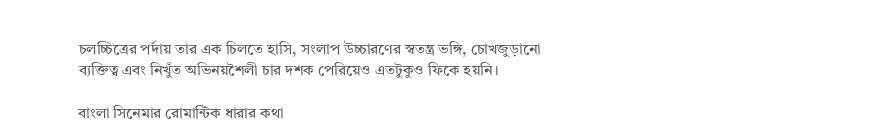চলচ্চিত্রের পর্দায় তার এক চিলতে হাসি, সংলাপ উচ্চারণের স্বতন্ত্র ভঙ্গি, চোখজুড়ানো ব্যক্তিত্ব এবং নিখুঁত অভিনয়শৈলী চার দশক পেরিয়েও এতটুকুও ফিকে হয়নি।

বাংলা সিনেমার রোমান্টিক ধারার কথা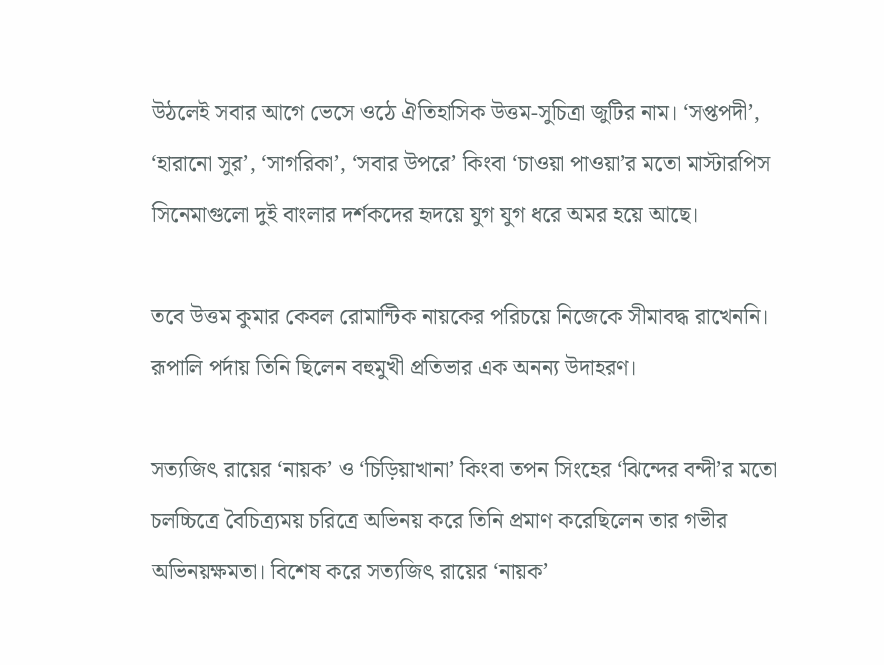উঠলেই সবার আগে ভেসে ওঠে ঐতিহাসিক উত্তম-সুচিত্রা জুটির নাম। ‘সপ্তপদী’, ‘হারানো সুর’, ‘সাগরিকা’, ‘সবার উপরে’ কিংবা ‘চাওয়া পাওয়া’র মতো মাস্টারপিস সিনেমাগুলো দুই বাংলার দর্শকদের হৃদয়ে যুগ যুগ ধরে অমর হয়ে আছে।

তবে উত্তম কুমার কেবল রোমান্টিক নায়কের পরিচয়ে নিজেকে সীমাবদ্ধ রাখেননি। রূপালি পর্দায় তিনি ছিলেন বহুমুখী প্রতিভার এক অনন্য উদাহরণ।

সত্যজিৎ রায়ের ‘নায়ক’ ও ‘চিড়িয়াখানা’ কিংবা তপন সিংহের ‘ঝিন্দের বন্দী’র মতো চলচ্চিত্রে বৈচিত্র্যময় চরিত্রে অভিনয় করে তিনি প্রমাণ করেছিলেন তার গভীর অভিনয়ক্ষমতা। বিশেষ করে সত্যজিৎ রায়ের ‘নায়ক’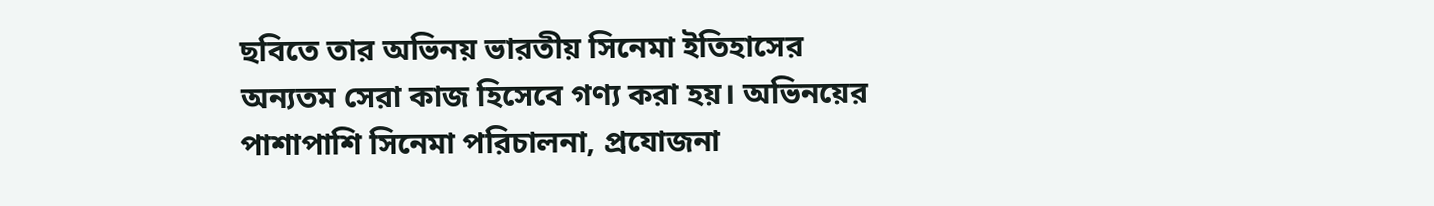ছবিতে তার অভিনয় ভারতীয় সিনেমা ইতিহাসের অন্যতম সেরা কাজ হিসেবে গণ্য করা হয়। অভিনয়ের পাশাপাশি সিনেমা পরিচালনা, প্রযোজনা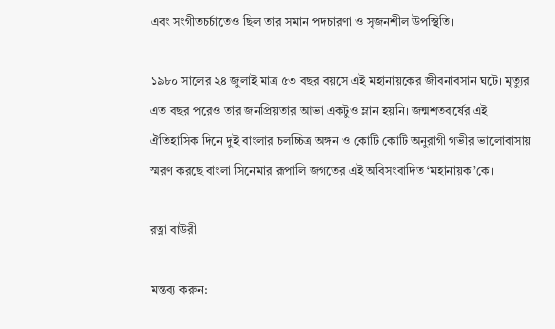এবং সংগীতচর্চাতেও ছিল তার সমান পদচারণা ও সৃজনশীল উপস্থিতি।

১৯৮০ সালের ২৪ জুলাই মাত্র ৫৩ বছর বয়সে এই মহানায়কের জীবনাবসান ঘটে। মৃত্যুর এত বছর পরেও তার জনপ্রিয়তার আভা একটুও ম্লান হয়নি। জন্মশতবর্ষের এই ঐতিহাসিক দিনে দুই বাংলার চলচ্চিত্র অঙ্গন ও কোটি কোটি অনুরাগী গভীর ভালোবাসায় স্মরণ করছে বাংলা সিনেমার রূপালি জগতের এই অবিসংবাদিত ‘মহানায়ক’কে।

রত্না বাউরী

মন্তব্য করুন: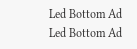Led Bottom Ad
Led Bottom Ad